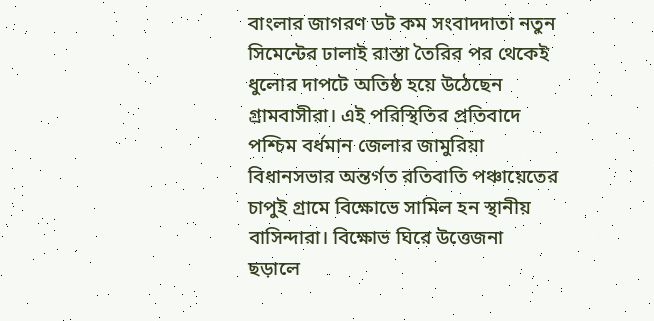বাংলার জাগরণ ডট কম সংবাদদাতা নতুন সিমেন্টের ঢালাই রাস্তা তৈরির পর থেকেই ধুলোর দাপটে অতিষ্ঠ হয়ে উঠেছেন গ্রামবাসীরা। এই পরিস্থিতির প্রতিবাদে পশ্চিম বর্ধমান জেলার জামুরিয়া বিধানসভার অন্তর্গত রতিবাতি পঞ্চায়েতের চাপুই গ্রামে বিক্ষোভে সামিল হন স্থানীয় বাসিন্দারা। বিক্ষোভ ঘিরে উত্তেজনা ছড়ালে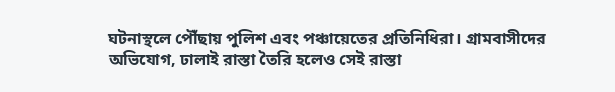ঘটনাস্থলে পৌঁছায় পুলিশ এবং পঞ্চায়েতের প্রতিনিধিরা। গ্রামবাসীদের অভিযোগ, ঢালাই রাস্তা তৈরি হলেও সেই রাস্তা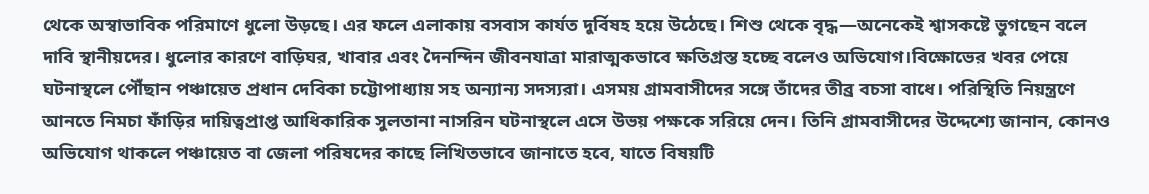থেকে অস্বাভাবিক পরিমাণে ধুলো উড়ছে। এর ফলে এলাকায় বসবাস কার্যত দুর্বিষহ হয়ে উঠেছে। শিশু থেকে বৃদ্ধ—অনেকেই শ্বাসকষ্টে ভুগছেন বলে দাবি স্থানীয়দের। ধুলোর কারণে বাড়িঘর, খাবার এবং দৈনন্দিন জীবনযাত্রা মারাত্মকভাবে ক্ষতিগ্রস্ত হচ্ছে বলেও অভিযোগ।বিক্ষোভের খবর পেয়ে ঘটনাস্থলে পৌঁছান পঞ্চায়েত প্রধান দেবিকা চট্টোপাধ্যায় সহ অন্যান্য সদস্যরা। এসময় গ্রামবাসীদের সঙ্গে তাঁদের তীব্র বচসা বাধে। পরিস্থিতি নিয়ন্ত্রণে আনতে নিমচা ফাঁড়ির দায়িত্বপ্রাপ্ত আধিকারিক সুলতানা নাসরিন ঘটনাস্থলে এসে উভয় পক্ষকে সরিয়ে দেন। তিনি গ্রামবাসীদের উদ্দেশ্যে জানান, কোনও অভিযোগ থাকলে পঞ্চায়েত বা জেলা পরিষদের কাছে লিখিতভাবে জানাতে হবে, যাতে বিষয়টি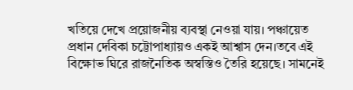খতিয়ে দেখে প্রয়োজনীয় ব্যবস্থা নেওয়া যায়। পঞ্চায়েত প্রধান দেবিকা চট্টোপাধ্যায়ও একই আশ্বাস দেন।তবে এই বিক্ষোভ ঘিরে রাজনৈতিক অস্বস্তিও তৈরি হয়েছে। সামনেই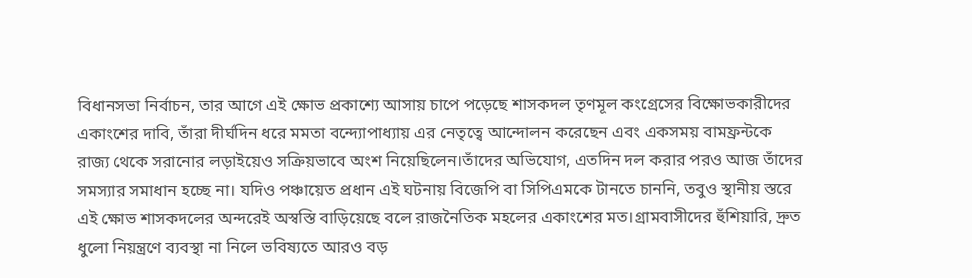বিধানসভা নির্বাচন, তার আগে এই ক্ষোভ প্রকাশ্যে আসায় চাপে পড়েছে শাসকদল তৃণমূল কংগ্রেসের বিক্ষোভকারীদের একাংশের দাবি, তাঁরা দীর্ঘদিন ধরে মমতা বন্দ্যোপাধ্যায় এর নেতৃত্বে আন্দোলন করেছেন এবং একসময় বামফ্রন্টকে রাজ্য থেকে সরানোর লড়াইয়েও সক্রিয়ভাবে অংশ নিয়েছিলেন।তাঁদের অভিযোগ, এতদিন দল করার পরও আজ তাঁদের সমস্যার সমাধান হচ্ছে না। যদিও পঞ্চায়েত প্রধান এই ঘটনায় বিজেপি বা সিপিএমকে টানতে চাননি, তবুও স্থানীয় স্তরে এই ক্ষোভ শাসকদলের অন্দরেই অস্বস্তি বাড়িয়েছে বলে রাজনৈতিক মহলের একাংশের মত।গ্রামবাসীদের হুঁশিয়ারি, দ্রুত ধুলো নিয়ন্ত্রণে ব্যবস্থা না নিলে ভবিষ্যতে আরও বড়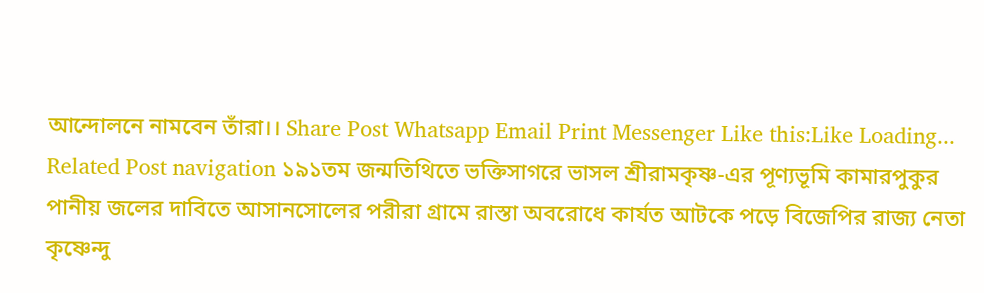আন্দোলনে নামবেন তাঁরা।। Share Post Whatsapp Email Print Messenger Like this:Like Loading... Related Post navigation ১৯১তম জন্মতিথিতে ভক্তিসাগরে ভাসল শ্রীরামকৃষ্ণ-এর পূণ্যভূমি কামারপুকুর পানীয় জলের দাবিতে আসানসোলের পরীরা গ্রামে রাস্তা অবরোধে কার্যত আটকে পড়ে বিজেপির রাজ্য নেতা কৃষ্ণেন্দু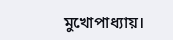মুখোপাধ্যায়।